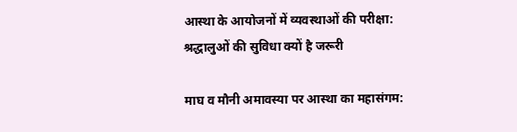आस्था के आयोजनों में व्यवस्थाओं की परीक्षा: श्रद्धालुओं की सुविधा क्यों है जरूरी

माघ व मौनी अमावस्या पर आस्था का महासंगम: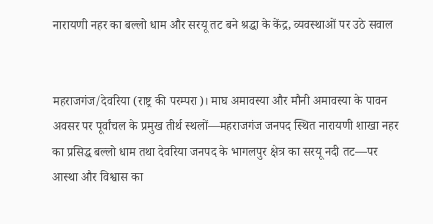नारायणी नहर का बल्लो धाम और सरयू तट बने श्रद्धा के केंद्र, व्यवस्थाओं पर उठे सवाल


महराजगंज/देवरिया (राष्ट्र की परम्परा)। माघ अमावस्या और मौनी अमावस्या के पावन अवसर पर पूर्वांचल के प्रमुख तीर्थ स्थलों—महराजगंज जनपद स्थित नारायणी शाखा नहर का प्रसिद्ध बल्लो धाम तथा देवरिया जनपद के भागलपुर क्षेत्र का सरयू नदी तट—पर आस्था और विश्वास का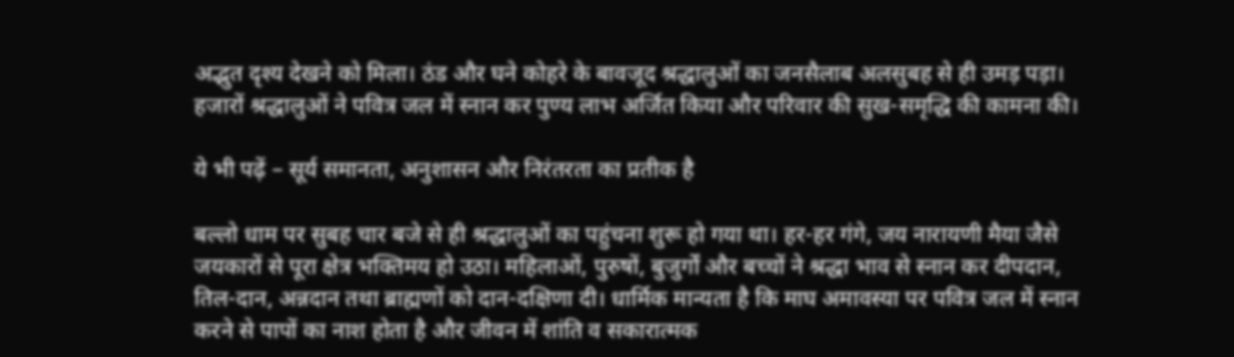अद्भुत दृश्य देखने को मिला। ठंड और घने कोहरे के बावजूद श्रद्धालुओं का जनसैलाब अलसुबह से ही उमड़ पड़ा। हजारों श्रद्धालुओं ने पवित्र जल में स्नान कर पुण्य लाभ अर्जित किया और परिवार की सुख-समृद्धि की कामना की।

ये भी पढ़ें – सूर्य समानता, अनुशासन और निरंतरता का प्रतीक है

बल्लो धाम पर सुबह चार बजे से ही श्रद्धालुओं का पहुंचना शुरू हो गया था। हर-हर गंगे, जय नारायणी मैया जैसे जयकारों से पूरा क्षेत्र भक्तिमय हो उठा। महिलाओं, पुरुषों, बुजुर्गों और बच्चों ने श्रद्धा भाव से स्नान कर दीपदान, तिल-दान, अन्नदान तथा ब्राह्मणों को दान-दक्षिणा दी। धार्मिक मान्यता है कि माघ अमावस्या पर पवित्र जल में स्नान करने से पापों का नाश होता है और जीवन में शांति व सकारात्मक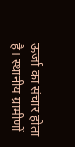ऊर्जा का संचार होता है। स्थानीय ग्रामीणों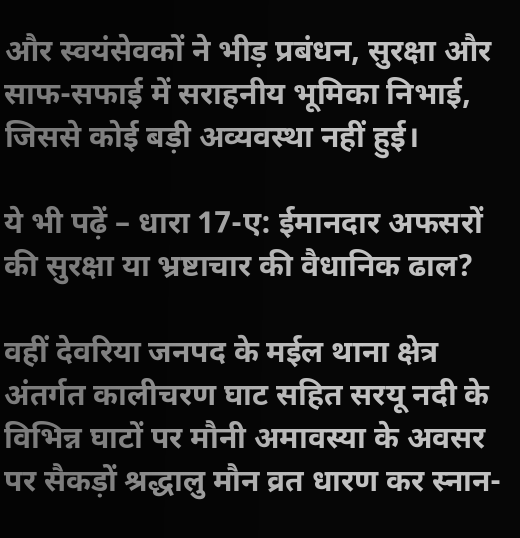और स्वयंसेवकों ने भीड़ प्रबंधन, सुरक्षा और साफ-सफाई में सराहनीय भूमिका निभाई, जिससे कोई बड़ी अव्यवस्था नहीं हुई।

ये भी पढ़ें – धारा 17-ए: ईमानदार अफसरों की सुरक्षा या भ्रष्टाचार की वैधानिक ढाल?

वहीं देवरिया जनपद के मईल थाना क्षेत्र अंतर्गत कालीचरण घाट सहित सरयू नदी के विभिन्न घाटों पर मौनी अमावस्या के अवसर पर सैकड़ों श्रद्धालु मौन व्रत धारण कर स्नान-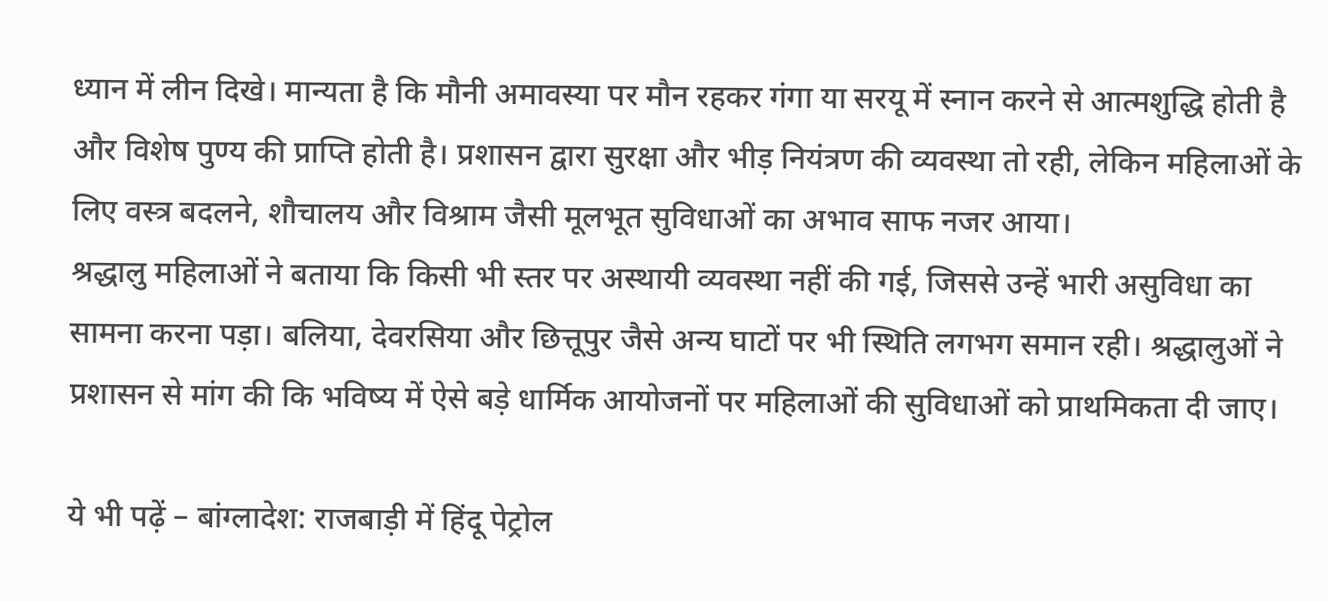ध्यान में लीन दिखे। मान्यता है कि मौनी अमावस्या पर मौन रहकर गंगा या सरयू में स्नान करने से आत्मशुद्धि होती है और विशेष पुण्य की प्राप्ति होती है। प्रशासन द्वारा सुरक्षा और भीड़ नियंत्रण की व्यवस्था तो रही, लेकिन महिलाओं के लिए वस्त्र बदलने, शौचालय और विश्राम जैसी मूलभूत सुविधाओं का अभाव साफ नजर आया।
श्रद्धालु महिलाओं ने बताया कि किसी भी स्तर पर अस्थायी व्यवस्था नहीं की गई, जिससे उन्हें भारी असुविधा का सामना करना पड़ा। बलिया, देवरसिया और छित्तूपुर जैसे अन्य घाटों पर भी स्थिति लगभग समान रही। श्रद्धालुओं ने प्रशासन से मांग की कि भविष्य में ऐसे बड़े धार्मिक आयोजनों पर महिलाओं की सुविधाओं को प्राथमिकता दी जाए।

ये भी पढ़ें – बांग्लादेश: राजबाड़ी में हिंदू पेट्रोल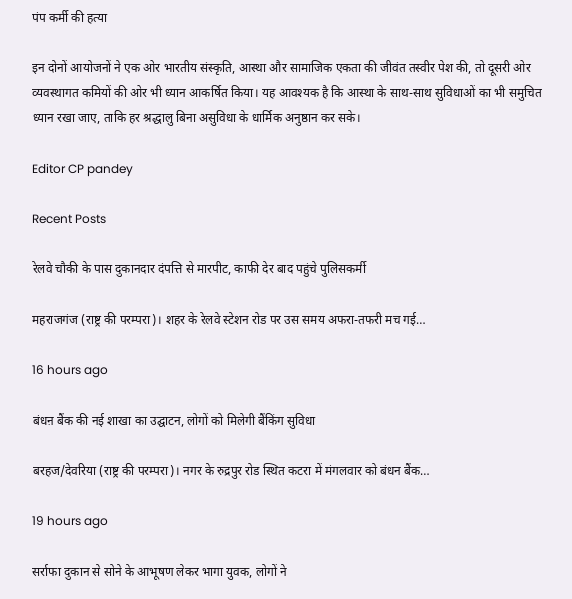पंप कर्मी की हत्या

इन दोनों आयोजनों ने एक ओर भारतीय संस्कृति, आस्था और सामाजिक एकता की जीवंत तस्वीर पेश की, तो दूसरी ओर व्यवस्थागत कमियों की ओर भी ध्यान आकर्षित किया। यह आवश्यक है कि आस्था के साथ-साथ सुविधाओं का भी समुचित ध्यान रखा जाए, ताकि हर श्रद्धालु बिना असुविधा के धार्मिक अनुष्ठान कर सके।

Editor CP pandey

Recent Posts

रेलवे चौकी के पास दुकानदार दंपत्ति से मारपीट, काफी देर बाद पहुंचे पुलिसकर्मी

महराजगंज (राष्ट्र की परम्परा)। शहर के रेलवे स्टेशन रोड पर उस समय अफरा-तफरी मच गई…

16 hours ago

बंधऩ बैंक की नई शाखा का उद्घाटन, लोगों को मिलेगी बैंकिंग सुविधा

बरहज/देवरिया (राष्ट्र की परम्परा)। नगर के रुद्रपुर रोड स्थित कटरा में मंगलवार को बंधन बैंक…

19 hours ago

सर्राफा दुकान से सोने के आभूषण लेकर भागा युवक, लोगों ने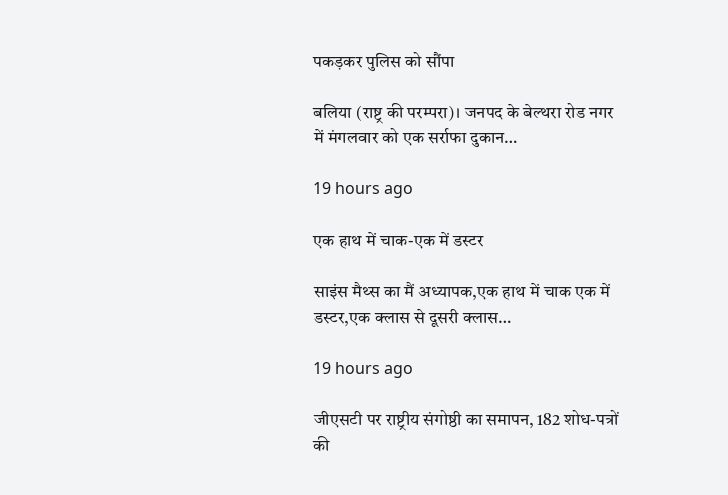पकड़कर पुलिस को सौंपा

बलिया (राष्ट्र की परम्परा)। जनपद के बेल्थरा रोड नगर में मंगलवार को एक सर्राफा दुकान…

19 hours ago

एक हाथ में चाक-एक में डस्टर

साइंस मैथ्स का मैं अध्यापक,एक हाथ में चाक एक में डस्टर,एक क्लास से दूसरी क्लास…

19 hours ago

जीएसटी पर राष्ट्रीय संगोष्ठी का समापन, 182 शोध-पत्रों की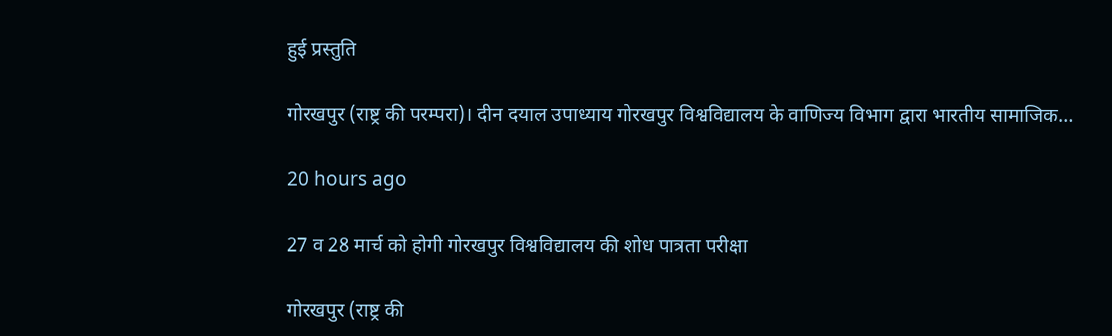हुई प्रस्तुति

गोरखपुर (राष्ट्र की परम्परा)। दीन दयाल उपाध्याय गोरखपुर विश्वविद्यालय के वाणिज्य विभाग द्वारा भारतीय सामाजिक…

20 hours ago

27 व 28 मार्च को होगी गोरखपुर विश्वविद्यालय की शोध पात्रता परीक्षा

गोरखपुर (राष्ट्र की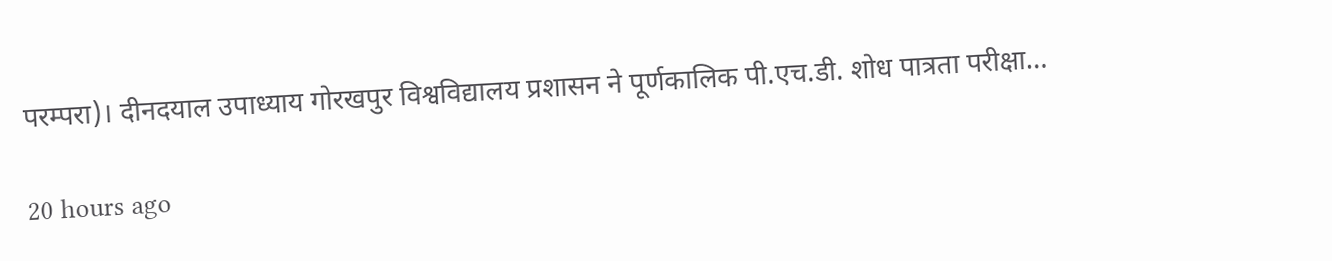परम्परा)। दीनदयाल उपाध्याय गोरखपुर विश्वविद्यालय प्रशासन ने पूर्णकालिक पी.एच.डी. शोध पात्रता परीक्षा…

20 hours ago